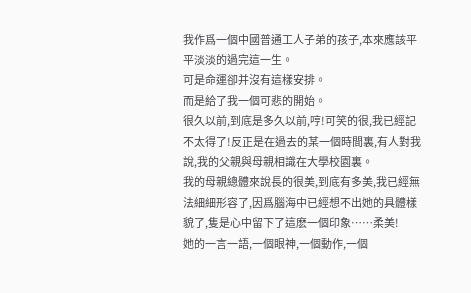我作爲一個中國普通工人子弟的孩子,本來應該平平淡淡的過完這一生。
可是命運卻并沒有這樣安排。
而是給了我一個可悲的開始。
很久以前,到底是多久以前,哼!可笑的很,我已經記不太得了!反正是在過去的某一個時間裏,有人對我說,我的父親與母親相識在大學校園裏。
我的母親總體來說長的很美,到底有多美,我已經無法細細形容了,因爲腦海中已經想不出她的具體樣貌了,隻是心中留下了這麽一個印象……柔美!
她的一言一語,一個眼神,一個動作,一個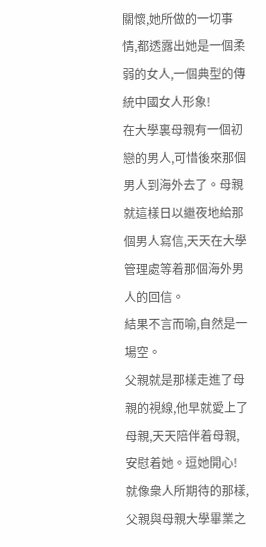關懷,她所做的一切事情,都透露出她是一個柔弱的女人,一個典型的傳統中國女人形象!
在大學裏母親有一個初戀的男人,可惜後來那個男人到海外去了。母親就這樣日以繼夜地給那個男人寫信,天天在大學管理處等着那個海外男人的回信。
結果不言而喻,自然是一場空。
父親就是那樣走進了母親的視線,他早就愛上了母親,天天陪伴着母親,安慰着她。逗她開心!
就像衆人所期待的那樣,父親與母親大學畢業之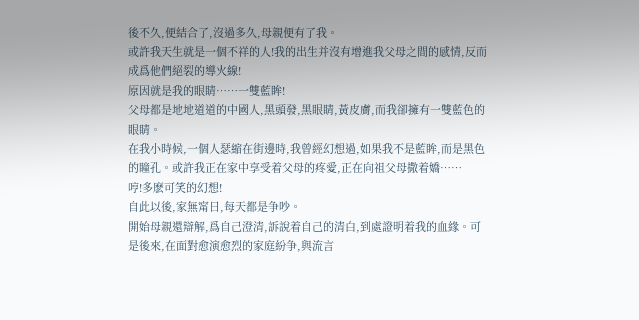後不久,便結合了,沒過多久,母親便有了我。
或許我天生就是一個不祥的人!我的出生并沒有增進我父母之間的感情,反而成爲他們絕裂的導火線!
原因就是我的眼睛……一雙藍眸!
父母都是地地道道的中國人,黑頭發,黑眼睛,黃皮膚,而我卻擁有一雙藍色的眼睛。
在我小時候,一個人瑟縮在街邊時,我曾經幻想過,如果我不是藍眸,而是黑色的瞳孔。或許我正在家中享受着父母的疼愛,正在向祖父母撒着嬌……
哼!多麽可笑的幻想!
自此以後,家無甯日,每天都是争吵。
開始母親還辯解,爲自己澄清,訴說着自己的清白,到處證明着我的血緣。可是後來,在面對愈演愈烈的家庭紛争,與流言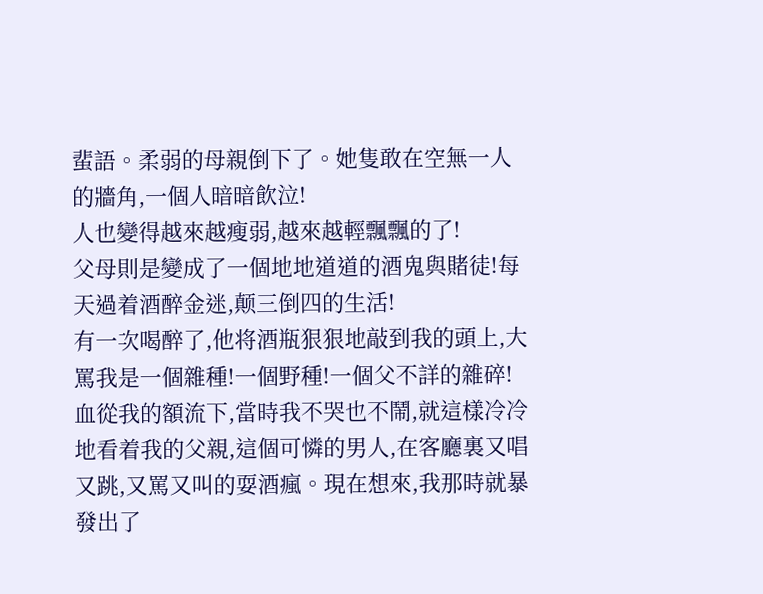蜚語。柔弱的母親倒下了。她隻敢在空無一人的牆角,一個人暗暗飲泣!
人也變得越來越瘦弱,越來越輕飄飄的了!
父母則是變成了一個地地道道的酒鬼與賭徒!每天過着酒醉金迷,颠三倒四的生活!
有一次喝醉了,他将酒瓶狠狠地敲到我的頭上,大罵我是一個雜種!一個野種!一個父不詳的雜碎!
血從我的額流下,當時我不哭也不鬧,就這樣冷冷地看着我的父親,這個可憐的男人,在客廳裏又唱又跳,又罵又叫的耍酒瘋。現在想來,我那時就暴發出了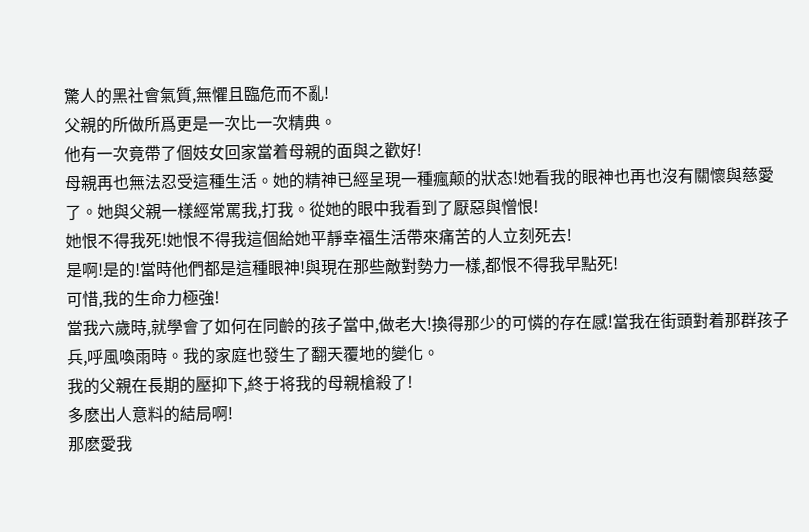驚人的黑社會氣質,無懼且臨危而不亂!
父親的所做所爲更是一次比一次精典。
他有一次竟帶了個妓女回家當着母親的面與之歡好!
母親再也無法忍受這種生活。她的精神已經呈現一種瘋颠的狀态!她看我的眼神也再也沒有關懷與慈愛了。她與父親一樣經常罵我,打我。從她的眼中我看到了厭惡與憎恨!
她恨不得我死!她恨不得我這個給她平靜幸福生活帶來痛苦的人立刻死去!
是啊!是的!當時他們都是這種眼神!與現在那些敵對勢力一樣,都恨不得我早點死!
可惜,我的生命力極強!
當我六歲時,就學會了如何在同齡的孩子當中,做老大!換得那少的可憐的存在感!當我在街頭對着那群孩子兵,呼風喚雨時。我的家庭也發生了翻天覆地的變化。
我的父親在長期的壓抑下,終于将我的母親槍殺了!
多麽出人意料的結局啊!
那麽愛我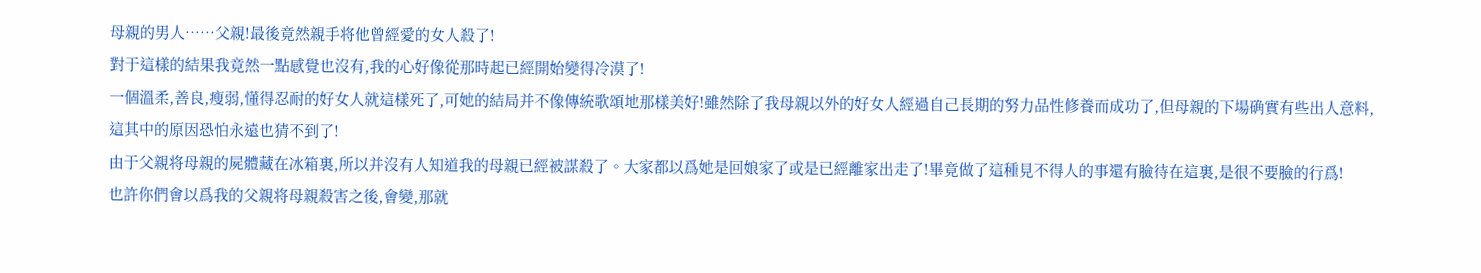母親的男人……父親!最後竟然親手将他曾經愛的女人殺了!
對于這樣的結果我竟然一點感覺也沒有,我的心好像從那時起已經開始變得冷漠了!
一個溫柔,善良,瘦弱,懂得忍耐的好女人就這樣死了,可她的結局并不像傳統歌頌地那樣美好!雖然除了我母親以外的好女人經過自己長期的努力品性修養而成功了,但母親的下場确實有些出人意料,這其中的原因恐怕永遠也猜不到了!
由于父親将母親的屍體藏在冰箱裏,所以并沒有人知道我的母親已經被謀殺了。大家都以爲她是回娘家了或是已經離家出走了!畢竟做了這種見不得人的事還有臉待在這裏,是很不要臉的行爲!
也許你們會以爲我的父親将母親殺害之後,會變,那就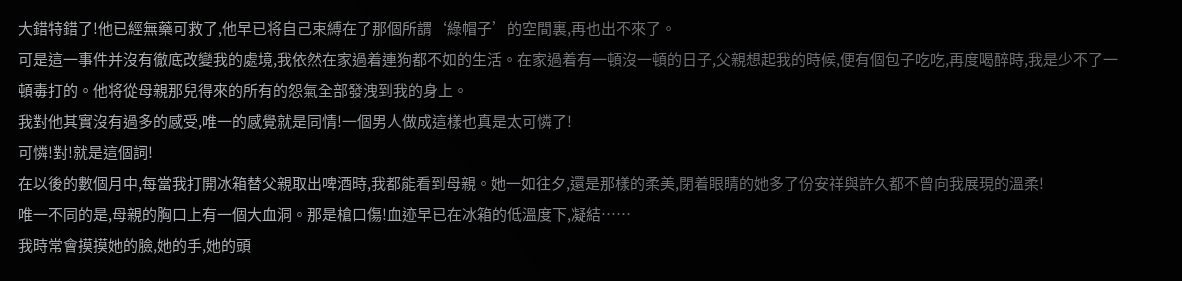大錯特錯了!他已經無藥可救了,他早已将自己束縛在了那個所謂‘綠帽子’的空間裏,再也出不來了。
可是這一事件并沒有徹底改變我的處境,我依然在家過着連狗都不如的生活。在家過着有一頓沒一頓的日子,父親想起我的時候,便有個包子吃吃,再度喝醉時,我是少不了一頓毒打的。他将從母親那兒得來的所有的怨氣全部發洩到我的身上。
我對他其實沒有過多的感受,唯一的感覺就是同情!一個男人做成這樣也真是太可憐了!
可憐!對!就是這個詞!
在以後的數個月中,每當我打開冰箱替父親取出啤酒時,我都能看到母親。她一如往夕,還是那樣的柔美,閉着眼睛的她多了份安祥與許久都不曾向我展現的溫柔!
唯一不同的是,母親的胸口上有一個大血洞。那是槍口傷!血迹早已在冰箱的低溫度下,凝結……
我時常會摸摸她的臉,她的手,她的頭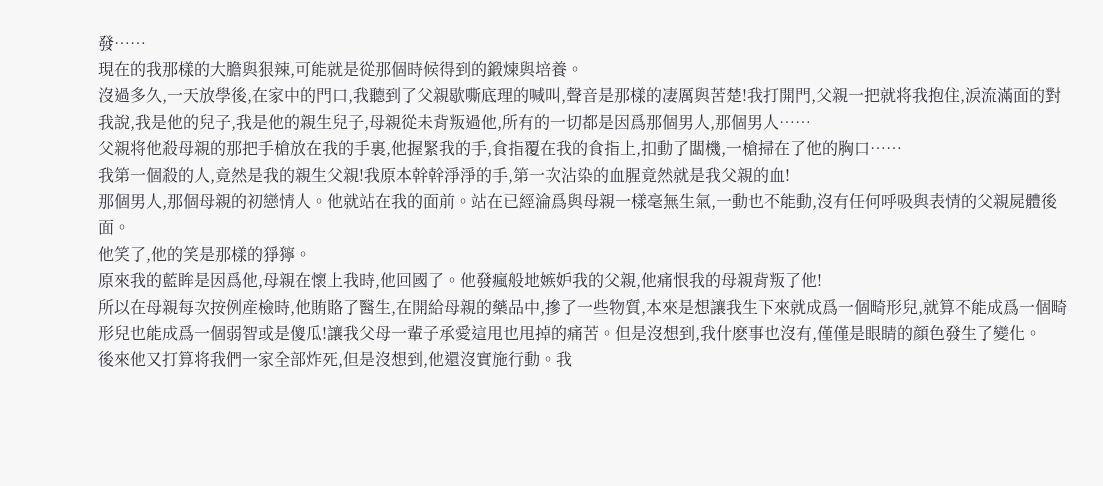發……
現在的我那樣的大膽與狠辣,可能就是從那個時候得到的鍛煉與培養。
沒過多久,一天放學後,在家中的門口,我聽到了父親歇嘶底理的喊叫,聲音是那樣的凄厲與苦楚!我打開門,父親一把就将我抱住,淚流滿面的對我說,我是他的兒子,我是他的親生兒子,母親從未背叛過他,所有的一切都是因爲那個男人,那個男人……
父親将他殺母親的那把手槍放在我的手裏,他握緊我的手,食指覆在我的食指上,扣動了闆機,一槍掃在了他的胸口……
我第一個殺的人,竟然是我的親生父親!我原本幹幹淨淨的手,第一次沾染的血腥竟然就是我父親的血!
那個男人,那個母親的初戀情人。他就站在我的面前。站在已經淪爲與母親一樣毫無生氣,一動也不能動,沒有任何呼吸與表情的父親屍體後面。
他笑了,他的笑是那樣的猙獰。
原來我的藍眸是因爲他,母親在懷上我時,他回國了。他發瘋般地嫉妒我的父親,他痛恨我的母親背叛了他!
所以在母親每次按例産檢時,他賄賂了醫生,在開給母親的藥品中,摻了一些物質,本來是想讓我生下來就成爲一個畸形兒,就算不能成爲一個畸形兒也能成爲一個弱智或是傻瓜!讓我父母一輩子承愛這甩也甩掉的痛苦。但是沒想到,我什麽事也沒有,僅僅是眼睛的顔色發生了變化。
後來他又打算将我們一家全部炸死,但是沒想到,他還沒實施行動。我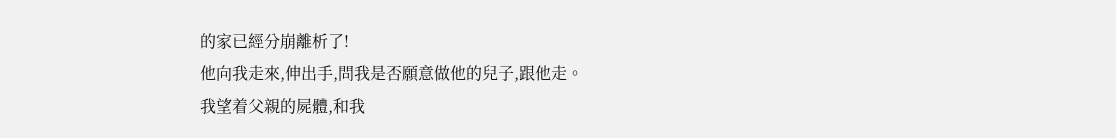的家已經分崩離析了!
他向我走來,伸出手,問我是否願意做他的兒子,跟他走。
我望着父親的屍體,和我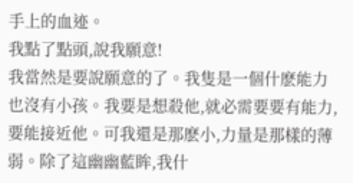手上的血迹。
我點了點頭,說我願意!
我當然是要說願意的了。我隻是一個什麽能力也沒有小孩。我要是想殺他,就必需要要有能力,要能接近他。可我還是那麽小,力量是那樣的薄弱。除了這幽幽藍眸,我什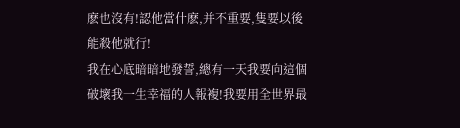麽也沒有!認他當什麽,并不重要,隻要以後能殺他就行!
我在心底暗暗地發誓,總有一天我要向這個破壞我一生幸福的人報複!我要用全世界最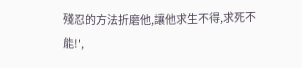殘忍的方法折磨他,讓他求生不得,求死不能!',